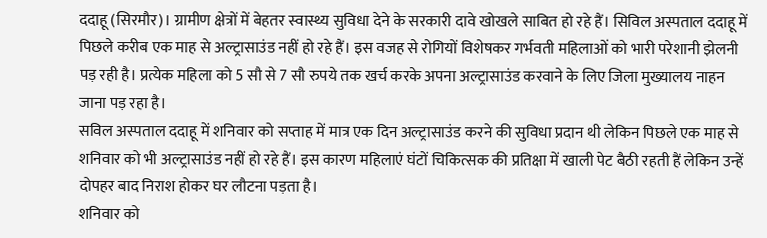ददाहू (सिरमौर)। ग्रामीण क्षेत्रों में बेहतर स्वास्थ्य सुविधा देने के सरकारी दावे खोखले साबित हो रहे हैं। सिविल अस्पताल ददाहू में पिछले करीब एक माह से अल्ट्रासाउंड नहीं हो रहे हैं। इस वजह से रोगियों विशेषकर गर्भवती महिलाओं को भारी परेशानी झेलनी पड़ रही है। प्रत्येक महिला को 5 सौ से 7 सौ रुपये तक खर्च करके अपना अल्ट्रासाउंड करवाने के लिए जिला मुख्यालय नाहन जाना पड़ रहा है।
सविल अस्पताल ददाहू में शनिवार को सप्ताह में मात्र एक दिन अल्ट्रासाउंड करने की सुविधा प्रदान थी लेकिन पिछले एक माह से शनिवार को भी अल्ट्रासाउंड नहीं हो रहे हैं। इस कारण महिलाएं घंटों चिकित्सक की प्रतिक्षा में खाली पेट बैठी रहती हैं लेकिन उन्हें दोपहर बाद निराश होकर घर लौटना पड़ता है।
शनिवार को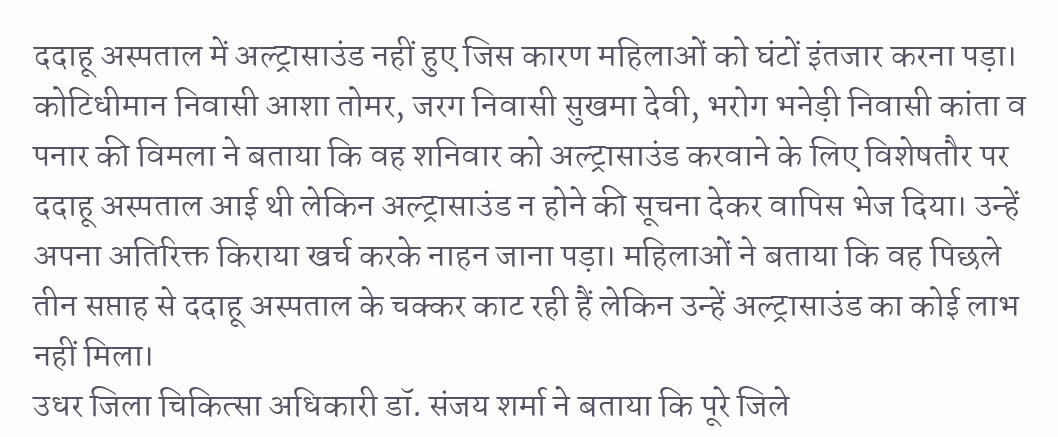ददाहू अस्पताल में अल्ट्रासाउंड नहीं हुए जिस कारण महिलाओं को घंटों इंतजार करना पड़ा। कोटिधीमान निवासी आशा तोमर, जरग निवासी सुखमा देवी, भरोग भनेड़ी निवासी कांता व पनार की विमला ने बताया कि वह शनिवार को अल्ट्रासाउंड करवाने के लिए विशेषतौर पर ददाहू अस्पताल आई थी लेकिन अल्ट्रासाउंड न होने की सूचना देकर वापिस भेज दिया। उन्हें अपना अतिरिक्त किराया खर्च करके नाहन जाना पड़ा। महिलाओं ने बताया कि वह पिछले तीन सप्ताह से ददाहू अस्पताल के चक्कर काट रही हैं लेकिन उन्हें अल्ट्रासाउंड का कोई लाभ नहीं मिला।
उधर जिला चिकित्सा अधिकारी डॉ. संजय शर्मा ने बताया कि पूरे जिले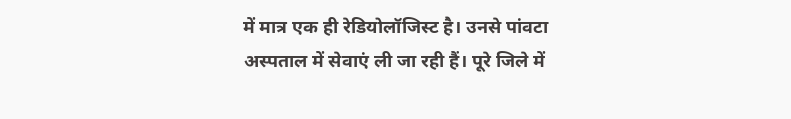में मात्र एक ही रेडियोलॉजिस्ट है। उनसे पांवटा अस्पताल में सेवाएं ली जा रही हैं। पूरे जिले में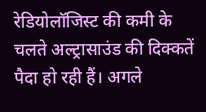रेडियोलॉजिस्ट की कमी के चलते अल्ट्रासाउंड की दिक्कतें पैदा हो रही हैं। अगले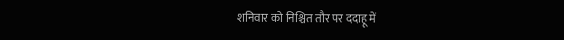शनिवार को निश्चित तौर पर ददाहू में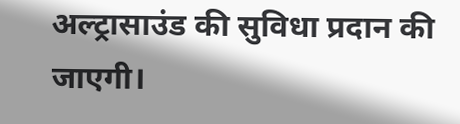अल्ट्रासाउंड की सुविधा प्रदान की जाएगी।